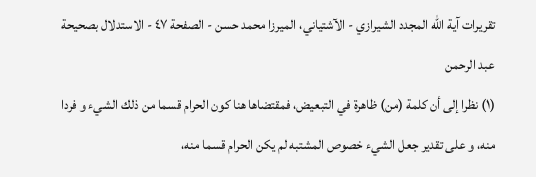تقريرات آية الله المجدد الشيرازي - الآشتياني، الميرزا محمد حسن - الصفحة ٤٧ - الاستدلال بصحيحة عبد الرحمن
(١) نظرا إلى أن كلمة (من) ظاهرة في التبعيض، فمقتضاها هنا كون الحرام قسما من ذلك الشيء و فردا منه، و على تقدير جعل الشيء خصوص المشتبه لم يكن الحرام قسما منه،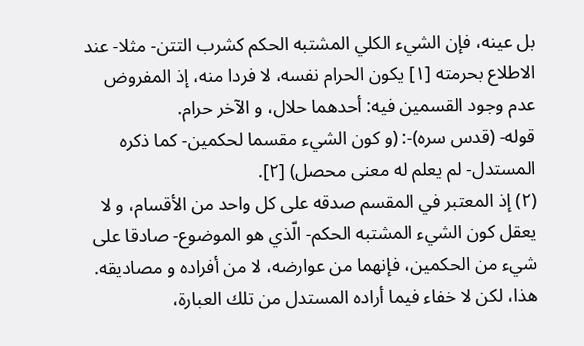بل عينه، فإن الشيء الكلي المشتبه الحكم كشرب التتن- مثلا- عند الاطلاع بحرمته [١] يكون الحرام نفسه، لا فردا منه، إذ المفروض عدم وجود القسمين فيه: أحدهما حلال، و الآخر حرام.
قوله- (قدس سره)-: (و كون الشيء مقسما لحكمين- كما ذكره المستدل- لم يعلم له معنى محصل) [٢].
(٢) إذ المعتبر في المقسم صدقه على كل واحد من الأقسام، و لا يعقل كون الشيء المشتبه الحكم- الّذي هو الموضوع- صادقا على شيء من الحكمين، فإنهما من عوارضه، لا من أفراده و مصاديقه.
هذا، لكن لا خفاء فيما أراده المستدل من تلك العبارة،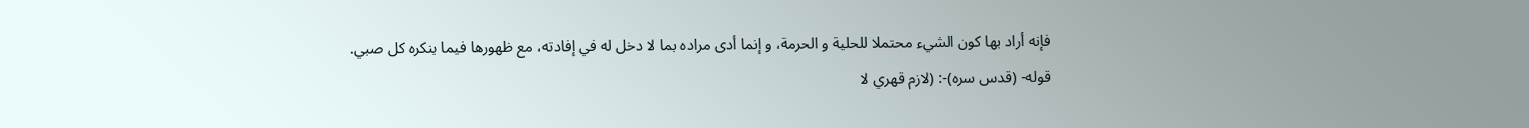فإنه أراد بها كون الشيء محتملا للحلية و الحرمة، و إنما أدى مراده بما لا دخل له في إفادته، مع ظهورها فيما ينكره كل صبي.
قوله- (قدس سره)-: (لازم قهري لا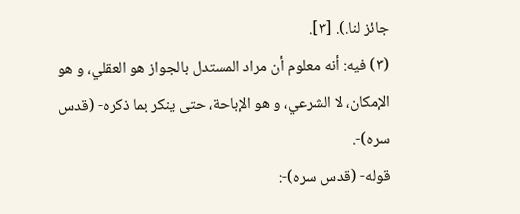جائز لنا.). [٣].
(٣) فيه: أنه معلوم أن مراد المستدل بالجواز هو العقلي، و هو الإمكان، لا الشرعي، و هو الإباحة، حتى ينكر بما ذكره- (قدس سره)-.
قوله- (قدس سره)-: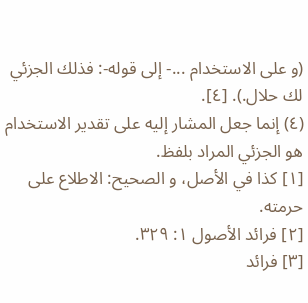(و على الاستخدام ...- إلى قوله-: فذلك الجزئي لك حلال.). [٤].
(٤) إنما جعل المشار إليه على تقدير الاستخدام هو الجزئي المراد بلفظ.
[١] كذا في الأصل، و الصحيح: الاطلاع على حرمته.
[٢] فرائد الأصول ١: ٣٢٩.
[٣] فرائد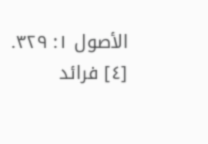الأصول ١: ٣٢٩.
[٤] فرائد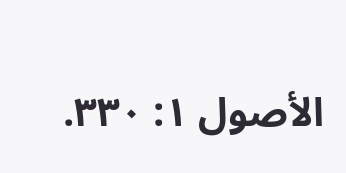الأصول ١: ٣٣٠.